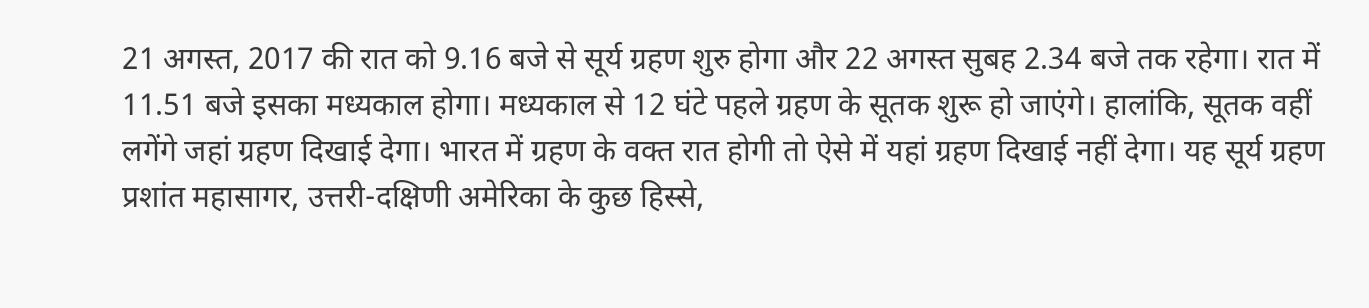21 अगस्त, 2017 की रात को 9.16 बजे से सूर्य ग्रहण शुरु होगा और 22 अगस्त सुबह 2.34 बजे तक रहेगा। रात में 11.51 बजे इसका मध्यकाल होगा। मध्यकाल से 12 घंटे पहले ग्रहण के सूतक शुरू हो जाएंगे। हालांकि, सूतक वहीं लगेंगे जहां ग्रहण दिखाई देगा। भारत में ग्रहण के वक्त रात होगी तो ऐसे में यहां ग्रहण दिखाई नहीं देगा। यह सूर्य ग्रहण प्रशांत महासागर, उत्तरी-दक्षिणी अमेरिका के कुछ हिस्से,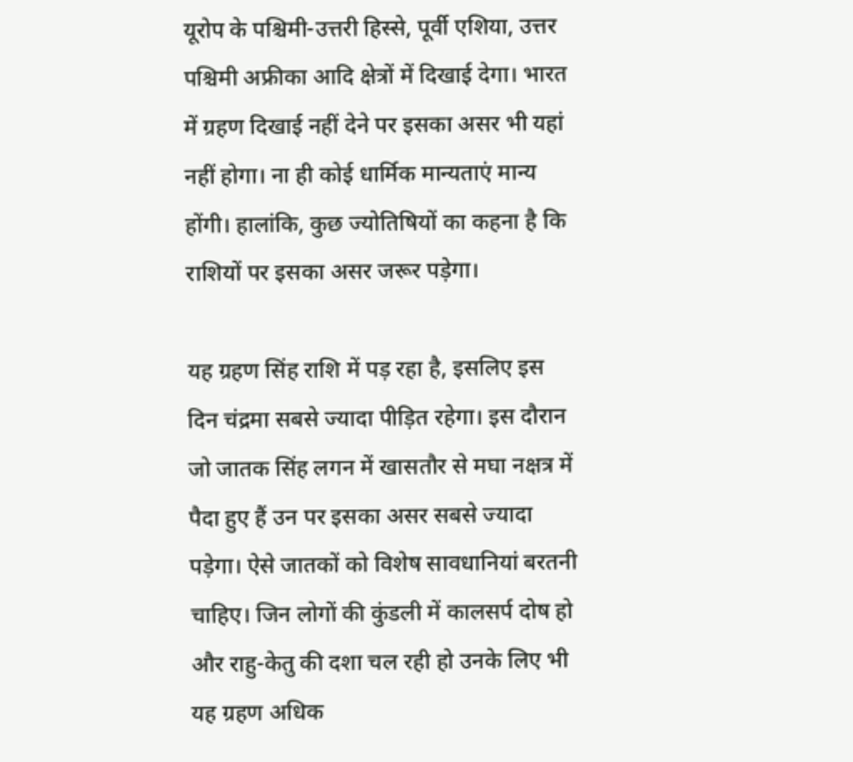यूरोप के पश्चिमी-उत्तरी हिस्से, पूर्वी एशिया, उत्तर पश्चिमी अफ्रीका आदि क्षेत्रों में दिखाई देगा। भारत में ग्रहण दिखाई नहीं देने पर इसका असर भी यहां नहीं होगा। ना ही कोई धार्मिक मान्यताएं मान्य होंगी। हालांकि, कुछ ज्योतिषियों का कहना है कि राशियों पर इसका असर जरूर पड़ेगा।

यह ग्रहण सिंह राशि में पड़ रहा है, इसलिए इस दिन चंद्रमा सबसे ज्यादा पीड़ित रहेगा। इस दौरान जो जातक सिंह लगन में खासतौर से मघा नक्षत्र में पैदा हुए हैं उन पर इसका असर सबसे ज्यादा पड़ेगा। ऐसे जातकों को विशेष सावधानियां बरतनी चाहिए। जिन लोगों की कुंडली में कालसर्प दोष हो और राहु-केतु की दशा चल रही हो उनके लिए भी यह ग्रहण अधिक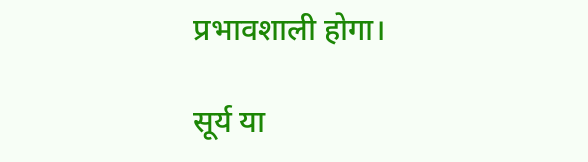प्रभावशाली होगा।

सूर्य या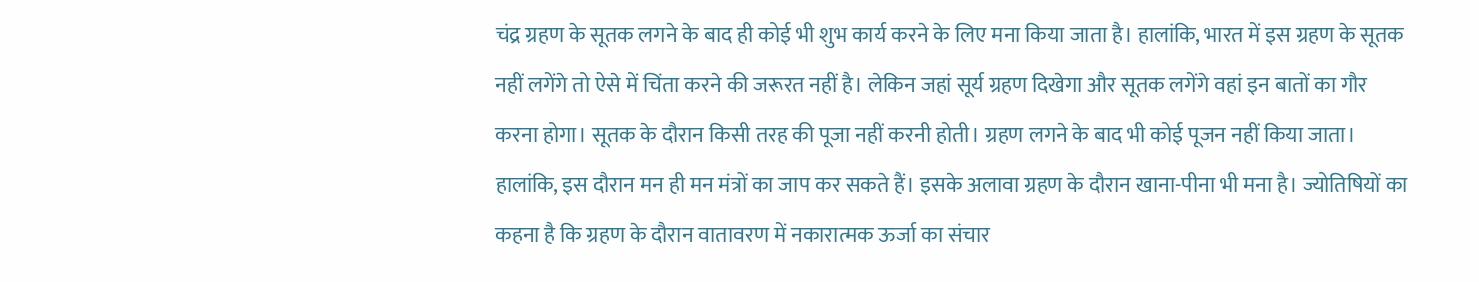चंद्र ग्रहण के सूतक लगने के बाद ही कोई भी शुभ कार्य करने के लिए मना किया जाता है। हालांकि, भारत में इस ग्रहण के सूतक नहीं लगेंगे तो ऐसे में चिंता करने की जरूरत नहीं है। लेकिन जहां सूर्य ग्रहण दिखेगा और सूतक लगेंगे वहां इन बातों का गौर करना होगा। सूतक के दौरान किसी तरह की पूजा नहीं करनी होती। ग्रहण लगने के बाद भी कोई पूजन नहीं किया जाता। हालांकि, इस दौरान मन ही मन मंत्रों का जाप कर सकते हैं। इसके अलावा ग्रहण के दौरान खाना-पीना भी मना है। ज्योतिषियों का कहना है कि ग्रहण के दौरान वातावरण में नकारात्मक ऊर्जा का संचार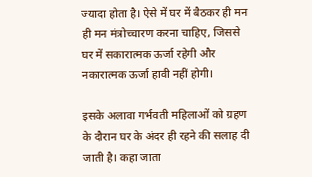ज्यादा होता है। ऐसे में घर में बैठकर ही मन ही मन मंत्रोच्चारण करना चाहिए, जिससे घर में सकारात्मक ऊर्जा रहेगी और नकारात्मक ऊर्जा हावी नहीं होगी।

इसके अलावा गर्भवती महिलाओं को ग्रहण के दौरान घर के अंदर ही रहने की सलाह दी जाती है। कहा जाता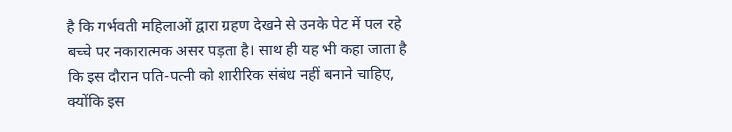है कि गर्भवती महिलाओं द्वारा ग्रहण देखने से उनके पेट में पल रहे बच्चे पर नकारात्मक असर पड़ता है। साथ ही यह भी कहा जाता है कि इस दौरान पति-पत्नी को शारीरिक संबंध नहीं बनाने चाहिए, क्योंकि इस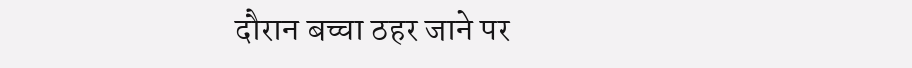दौरान बच्चा ठहर जाने पर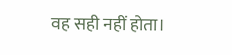वह सही नहीं होता।